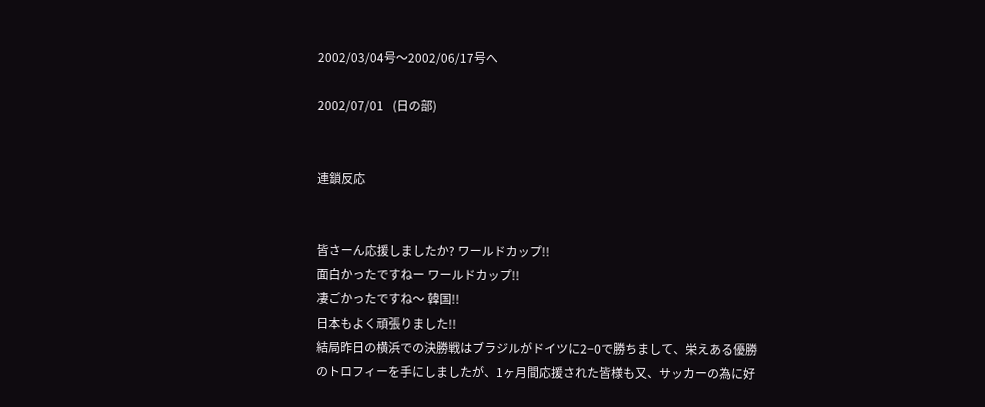2002/03/04号〜2002/06/17号へ

2002/07/01   (日の部)


連鎖反応


皆さーん応援しましたか? ワールドカップ!!
面白かったですねー ワールドカップ!!
凄ごかったですね〜 韓国!!
日本もよく頑張りました!!
結局昨日の横浜での決勝戦はブラジルがドイツに2−0で勝ちまして、栄えある優勝のトロフィーを手にしましたが、1ヶ月間応援された皆様も又、サッカーの為に好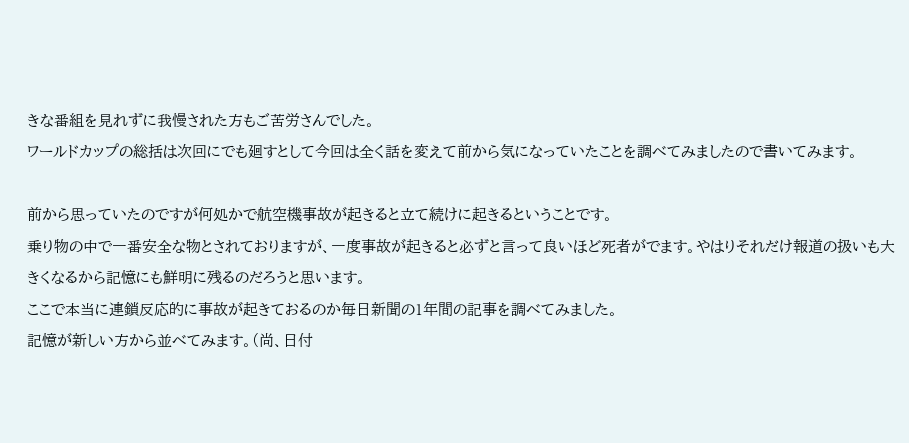きな番組を見れずに我慢された方もご苦労さんでした。
ワールドカップの総括は次回にでも廻すとして今回は全く話を変えて前から気になっていたことを調べてみましたので書いてみます。

前から思っていたのですが何処かで航空機事故が起きると立て続けに起きるということです。
乗り物の中で一番安全な物とされておりますが、一度事故が起きると必ずと言って良いほど死者がでます。やはりそれだけ報道の扱いも大きくなるから記憶にも鮮明に残るのだろうと思います。
ここで本当に連鎖反応的に事故が起きておるのか毎日新聞の1年間の記事を調べてみました。
記憶が新しい方から並べてみます。(尚、日付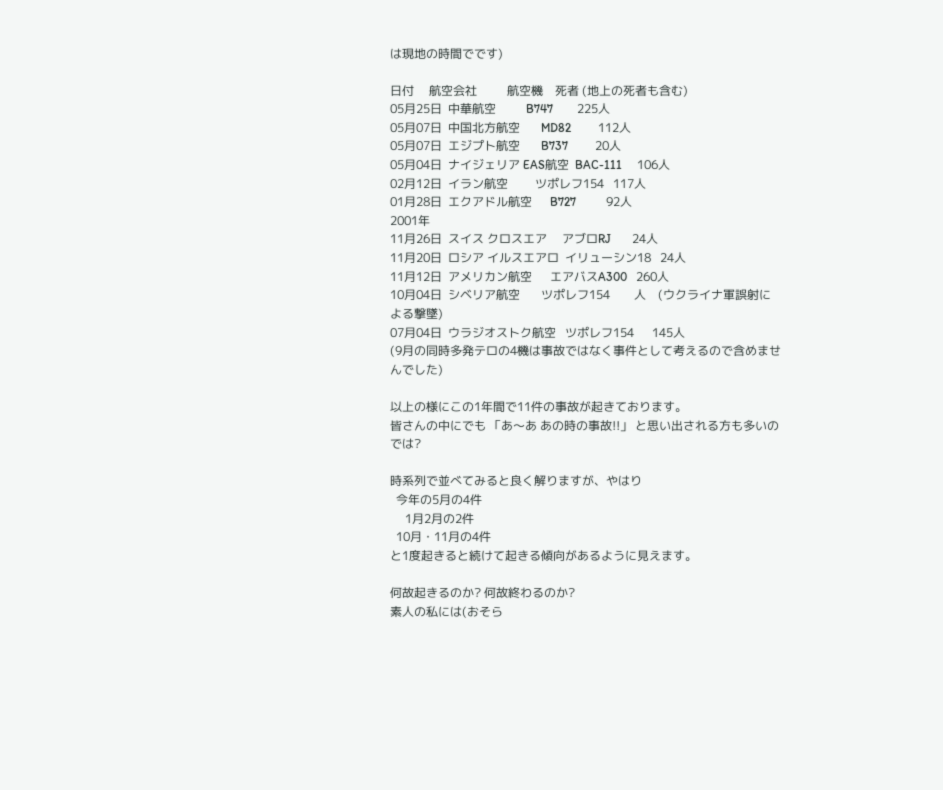は現地の時間でです)

日付     航空会社          航空機    死者 (地上の死者も含む)
05月25日  中華航空          B747        225人
05月07日  中国北方航空       MD82         112人
05月07日  エジプト航空       B737         20人
05月04日  ナイジェリア EAS航空  BAC-111     106人
02月12日  イラン航空         ツポレフ154   117人
01月28日  エクアドル航空      B727          92人
2001年
11月26日  スイス クロスエア     アブロRJ       24人
11月20日  ロシア イルスエアロ  イリューシン18   24人
11月12日  アメリカン航空      エアバスA300   260人
10月04日  シベリア航空       ツポレフ154        人    (ウクライナ軍誤射による撃墜)
07月04日  ウラジオストク航空   ツポレフ154      145人
(9月の同時多発テロの4機は事故ではなく事件として考えるので含めませんでした)

以上の様にこの1年間で11件の事故が起きております。
皆さんの中にでも 「あ〜あ あの時の事故!!」 と思い出される方も多いのでは?

時系列で並べてみると良く解りますが、やはり
  今年の5月の4件
     1月2月の2件
  10月・11月の4件
と1度起きると続けて起きる傾向があるように見えます。

何故起きるのか? 何故終わるのか?
素人の私には(おそら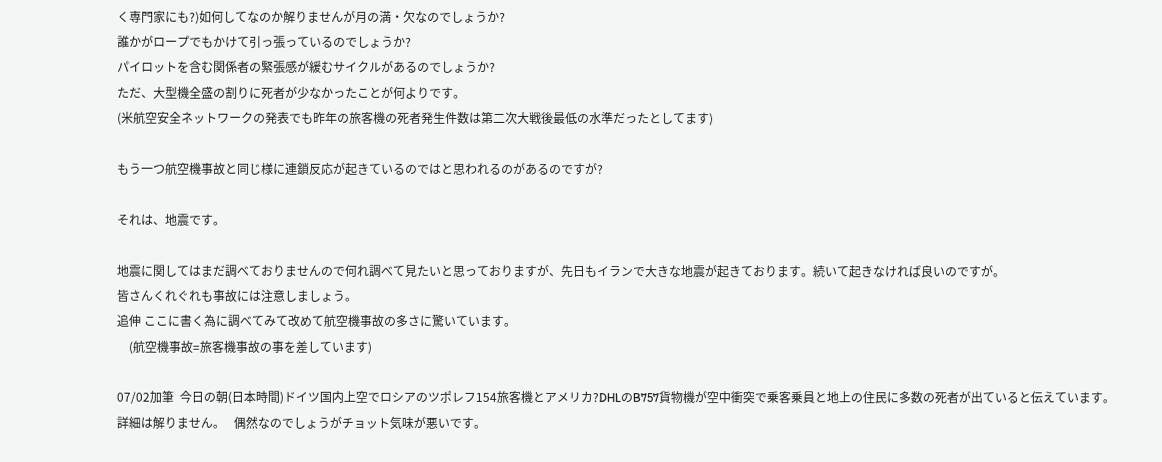く専門家にも?)如何してなのか解りませんが月の満・欠なのでしょうか?
誰かがロープでもかけて引っ張っているのでしょうか?
パイロットを含む関係者の緊張感が緩むサイクルがあるのでしょうか?
ただ、大型機全盛の割りに死者が少なかったことが何よりです。
(米航空安全ネットワークの発表でも昨年の旅客機の死者発生件数は第二次大戦後最低の水準だったとしてます)

もう一つ航空機事故と同じ様に連鎖反応が起きているのではと思われるのがあるのですが?

それは、地震です。

地震に関してはまだ調べておりませんので何れ調べて見たいと思っておりますが、先日もイランで大きな地震が起きております。続いて起きなければ良いのですが。
皆さんくれぐれも事故には注意しましょう。
追伸 ここに書く為に調べてみて改めて航空機事故の多さに驚いています。
    (航空機事故=旅客機事故の事を差しています)

07/02加筆  今日の朝(日本時間)ドイツ国内上空でロシアのツポレフ154旅客機とアメリカ?DHLのB757貨物機が空中衝突で乗客乗員と地上の住民に多数の死者が出ていると伝えています。   詳細は解りません。   偶然なのでしょうがチョット気味が悪いです。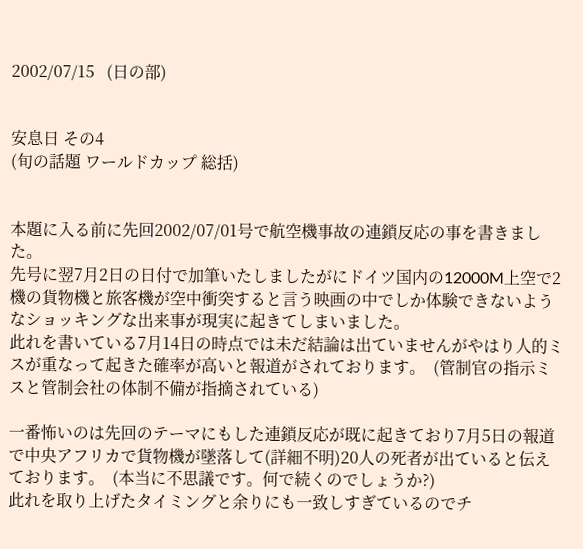2002/07/15   (日の部)


安息日 その4
(旬の話題 ワールドカップ 総括)


本題に入る前に先回2002/07/01号で航空機事故の連鎖反応の事を書きました。
先号に翌7月2日の日付で加筆いたしましたがにドイツ国内の12000M上空で2機の貨物機と旅客機が空中衝突すると言う映画の中でしか体験できないようなショッキングな出来事が現実に起きてしまいました。
此れを書いている7月14日の時点では未だ結論は出ていませんがやはり人的ミスが重なって起きた確率が高いと報道がされております。  (管制官の指示ミスと管制会社の体制不備が指摘されている)

一番怖いのは先回のテーマにもした連鎖反応が既に起きており7月5日の報道で中央アフリカで貨物機が墜落して(詳細不明)20人の死者が出ていると伝えております。  (本当に不思議です。何で続くのでしょうか?)
此れを取り上げたタイミングと余りにも一致しすぎているのでチ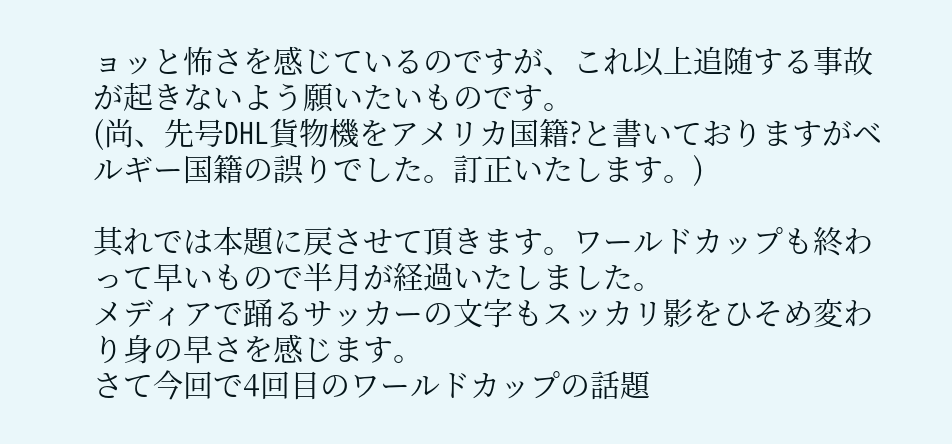ョッと怖さを感じているのですが、これ以上追随する事故が起きないよう願いたいものです。
(尚、先号DHL貨物機をアメリカ国籍?と書いておりますがベルギー国籍の誤りでした。訂正いたします。)

其れでは本題に戻させて頂きます。ワールドカップも終わって早いもので半月が経過いたしました。
メディアで踊るサッカーの文字もスッカリ影をひそめ変わり身の早さを感じます。
さて今回で4回目のワールドカップの話題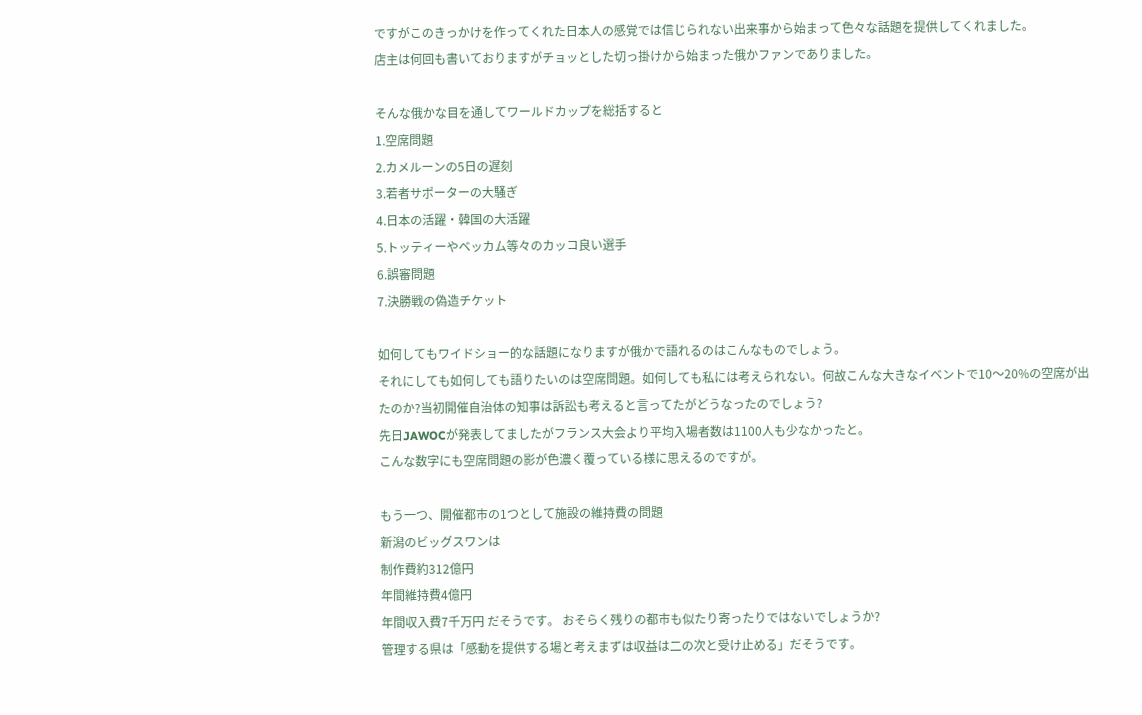ですがこのきっかけを作ってくれた日本人の感覚では信じられない出来事から始まって色々な話題を提供してくれました。
店主は何回も書いておりますがチョッとした切っ掛けから始まった俄かファンでありました。

そんな俄かな目を通してワールドカップを総括すると
1.空席問題
2.カメルーンの5日の遅刻
3.若者サポーターの大騒ぎ
4.日本の活躍・韓国の大活躍
5.トッティーやベッカム等々のカッコ良い選手
6.誤審問題
7.決勝戦の偽造チケット

如何してもワイドショー的な話題になりますが俄かで語れるのはこんなものでしょう。
それにしても如何しても語りたいのは空席問題。如何しても私には考えられない。何故こんな大きなイベントで10〜20%の空席が出たのか?当初開催自治体の知事は訴訟も考えると言ってたがどうなったのでしょう?
先日JAWOCが発表してましたがフランス大会より平均入場者数は1100人も少なかったと。
こんな数字にも空席問題の影が色濃く覆っている様に思えるのですが。

もう一つ、開催都市の1つとして施設の維持費の問題
新潟のビッグスワンは
制作費約312億円
年間維持費4億円
年間収入費7千万円 だそうです。 おそらく残りの都市も似たり寄ったりではないでしょうか?
管理する県は「感動を提供する場と考えまずは収益は二の次と受け止める」だそうです。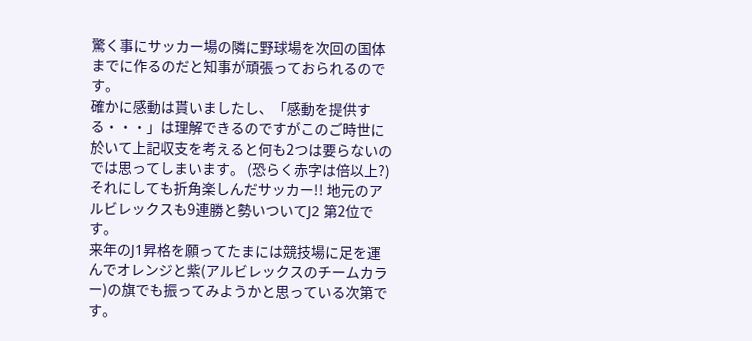驚く事にサッカー場の隣に野球場を次回の国体までに作るのだと知事が頑張っておられるのです。
確かに感動は貰いましたし、「感動を提供する・・・」は理解できるのですがこのご時世に於いて上記収支を考えると何も2つは要らないのでは思ってしまいます。 (恐らく赤字は倍以上?)
それにしても折角楽しんだサッカー!! 地元のアルビレックスも9連勝と勢いついてJ2 第2位です。
来年のJ1昇格を願ってたまには競技場に足を運んでオレンジと紫(アルビレックスのチームカラー)の旗でも振ってみようかと思っている次第です。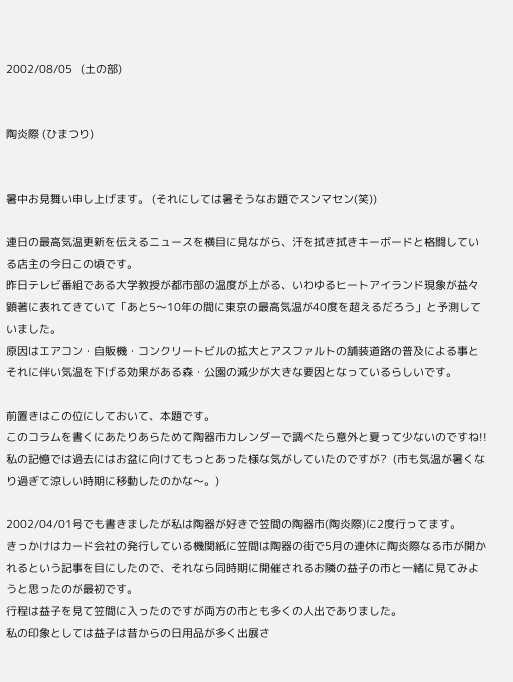2002/08/05   (土の部)


陶炎際 (ひまつり)


暑中お見舞い申し上げます。 (それにしては暑そうなお題でスンマセン(笑))

連日の最高気温更新を伝えるニュースを横目に見ながら、汗を拭き拭きキーボードと格闘している店主の今日この頃です。
昨日テレビ番組である大学教授が都市部の温度が上がる、いわゆるヒートアイランド現象が益々顕著に表れてきていて「あと5〜10年の間に東京の最高気温が40度を超えるだろう」と予測していました。
原因はエアコン・自販機・コンクリートビルの拡大とアスファルトの舗装道路の普及による事とそれに伴い気温を下げる効果がある森・公園の減少が大きな要因となっているらしいです。

前置きはこの位にしておいて、本題です。
このコラムを書くにあたりあらためて陶器市カレンダーで調べたら意外と夏って少ないのですね!! 私の記憶では過去にはお盆に向けてもっとあった様な気がしていたのですが?  (市も気温が暑くなり過ぎて涼しい時期に移動したのかな〜。)

2002/04/01号でも書きましたが私は陶器が好きで笠間の陶器市(陶炎際)に2度行ってます。
きっかけはカード会社の発行している機関紙に笠間は陶器の街で5月の連休に陶炎際なる市が開かれるという記事を目にしたので、それなら同時期に開催されるお隣の益子の市と一緒に見てみようと思ったのが最初です。
行程は益子を見て笠間に入ったのですが両方の市とも多くの人出でありました。
私の印象としては益子は昔からの日用品が多く出展さ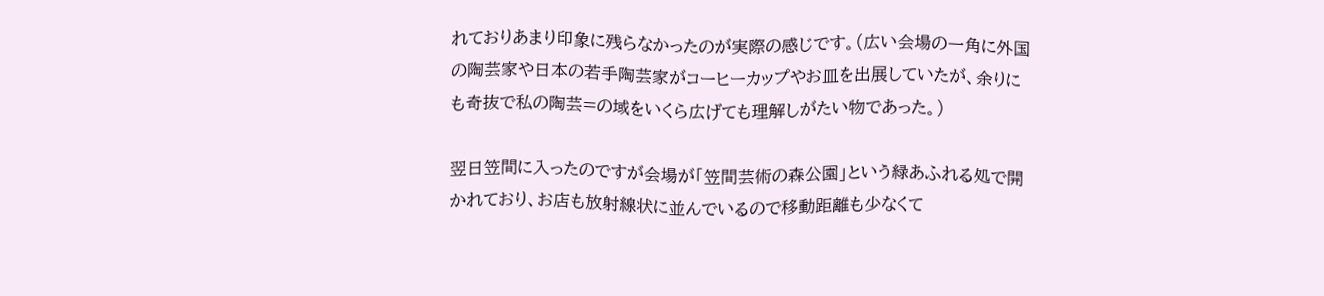れておりあまり印象に残らなかったのが実際の感じです。(広い会場の一角に外国の陶芸家や日本の若手陶芸家がコーヒーカップやお皿を出展していたが、余りにも奇抜で私の陶芸=の域をいくら広げても理解しがたい物であった。)

翌日笠間に入ったのですが会場が「笠間芸術の森公園」という緑あふれる処で開かれており、お店も放射線状に並んでいるので移動距離も少なくて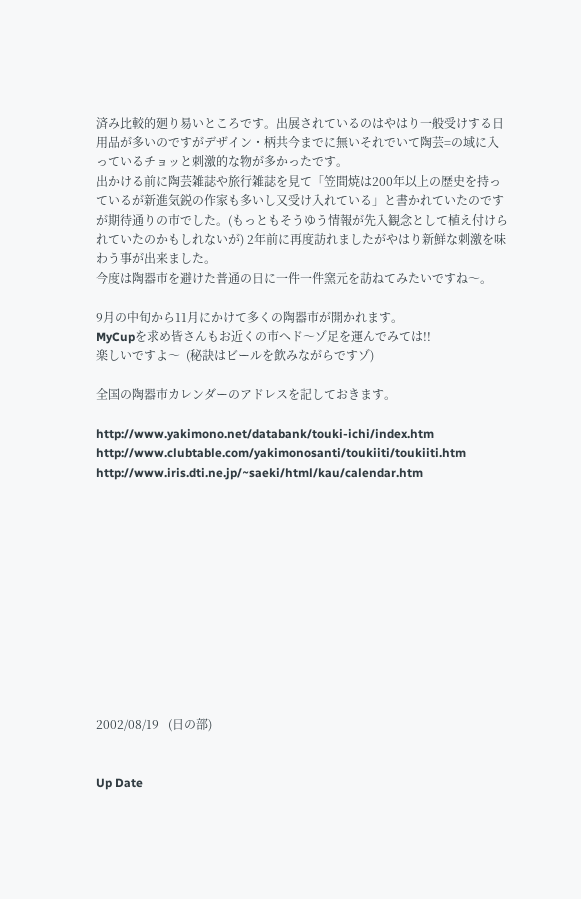済み比較的廻り易いところです。出展されているのはやはり一般受けする日用品が多いのですがデザイン・柄共今までに無いそれでいて陶芸=の域に入っているチョッと刺激的な物が多かったです。
出かける前に陶芸雑誌や旅行雑誌を見て「笠間焼は200年以上の歴史を持っているが新進気鋭の作家も多いし又受け入れている」と書かれていたのですが期待通りの市でした。(もっともそうゆう情報が先入観念として植え付けられていたのかもしれないが) 2年前に再度訪れましたがやはり新鮮な刺激を味わう事が出来ました。
今度は陶器市を避けた普通の日に一件一件窯元を訪ねてみたいですね〜。

9月の中旬から11月にかけて多くの陶器市が開かれます。
MyCupを求め皆さんもお近くの市へド〜ゾ足を運んでみては!!
楽しいですよ〜  (秘訣はビールを飲みながらですゾ)

全国の陶器市カレンダーのアドレスを記しておきます。

http://www.yakimono.net/databank/touki-ichi/index.htm
http://www.clubtable.com/yakimonosanti/toukiiti/toukiiti.htm
http://www.iris.dti.ne.jp/~saeki/html/kau/calendar.htm












2002/08/19   (日の部)


Up Date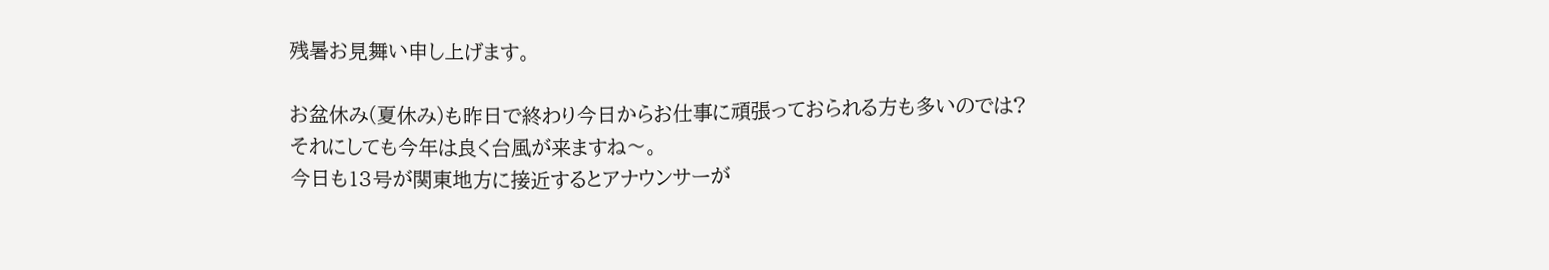残暑お見舞い申し上げます。

お盆休み(夏休み)も昨日で終わり今日からお仕事に頑張っておられる方も多いのでは?
それにしても今年は良く台風が来ますね〜。
今日も13号が関東地方に接近するとアナウンサーが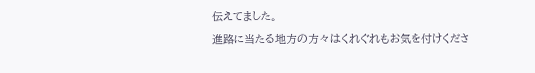伝えてました。
進路に当たる地方の方々はくれぐれもお気を付けくださ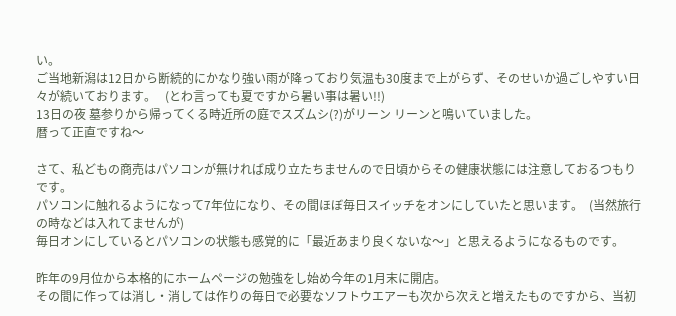い。
ご当地新潟は12日から断続的にかなり強い雨が降っており気温も30度まで上がらず、そのせいか過ごしやすい日々が続いております。   (とわ言っても夏ですから暑い事は暑い!!)
13日の夜 墓参りから帰ってくる時近所の庭でスズムシ(?)がリーン リーンと鳴いていました。
暦って正直ですね〜

さて、私どもの商売はパソコンが無ければ成り立たちませんので日頃からその健康状態には注意しておるつもりです。
パソコンに触れるようになって7年位になり、その間ほぼ毎日スイッチをオンにしていたと思います。  (当然旅行の時などは入れてませんが)
毎日オンにしているとパソコンの状態も感覚的に「最近あまり良くないな〜」と思えるようになるものです。

昨年の9月位から本格的にホームページの勉強をし始め今年の1月末に開店。
その間に作っては消し・消しては作りの毎日で必要なソフトウエアーも次から次えと増えたものですから、当初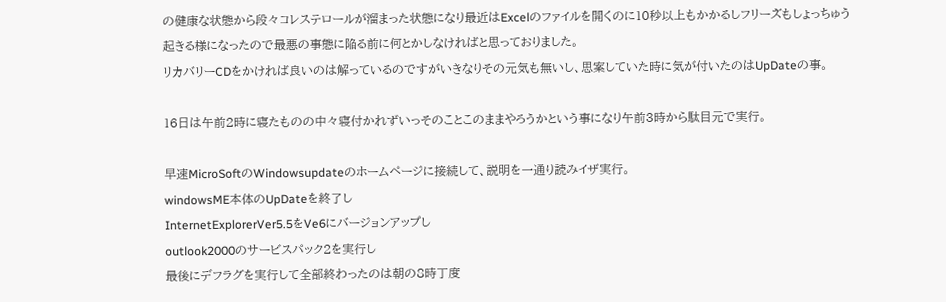の健康な状態から段々コレステロールが溜まった状態になり最近はExcelのファイルを開くのに10秒以上もかかるしフリーズ゙もしょっちゅう起きる様になったので最悪の事態に陥る前に何とかしなければと思っておりました。
リカバリーCDをかければ良いのは解っているのですがいきなりその元気も無いし、思案していた時に気が付いたのはUpDateの事。

16日は午前2時に寝たものの中々寝付かれずいっそのことこのままやろうかという事になり午前3時から駄目元で実行。

早速MicroSoftのWindowsupdateのホームページに接続して、説明を一通り読みイザ実行。
windowsME本体のUpDateを終了し
InternetExplorerVer5.5をVe6にバージョンアップし
outlook2000のサービスパック2を実行し
最後にデフラグを実行して全部終わったのは朝の8時丁度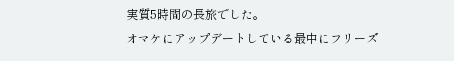実質5時間の長旅でした。
オマケにアップデートしている最中にフリーズ゙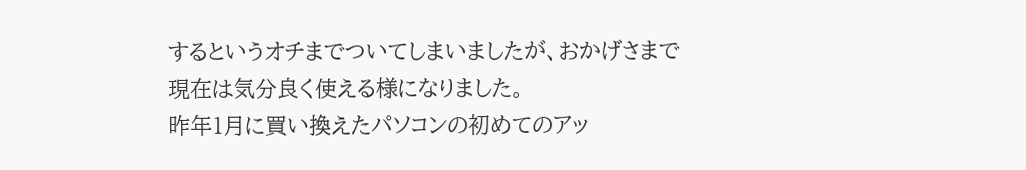するというオチまでついてしまいましたが、おかげさまで現在は気分良く使える様になりました。
昨年1月に買い換えたパソコンの初めてのアッ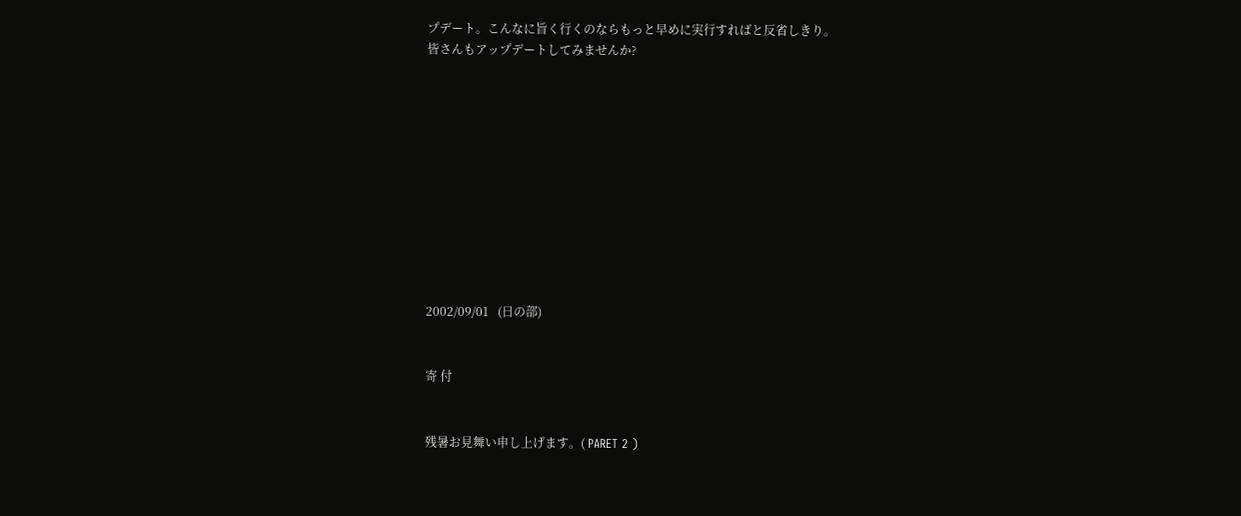プデート。こんなに旨く行くのならもっと早めに実行すればと反省しきり。
皆さんもアップデートしてみませんか?











2002/09/01   (日の部)


寄 付


残暑お見舞い申し上げます。( PARET 2 )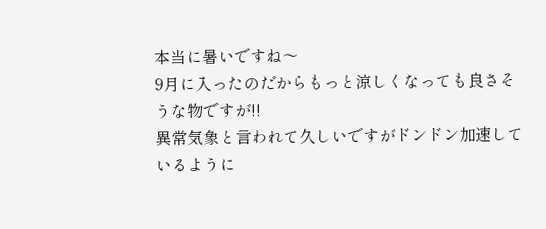本当に暑いですね〜
9月に入ったのだからもっと涼しくなっても良さそうな物ですが!!
異常気象と言われて久しいですがドンドン加速しているように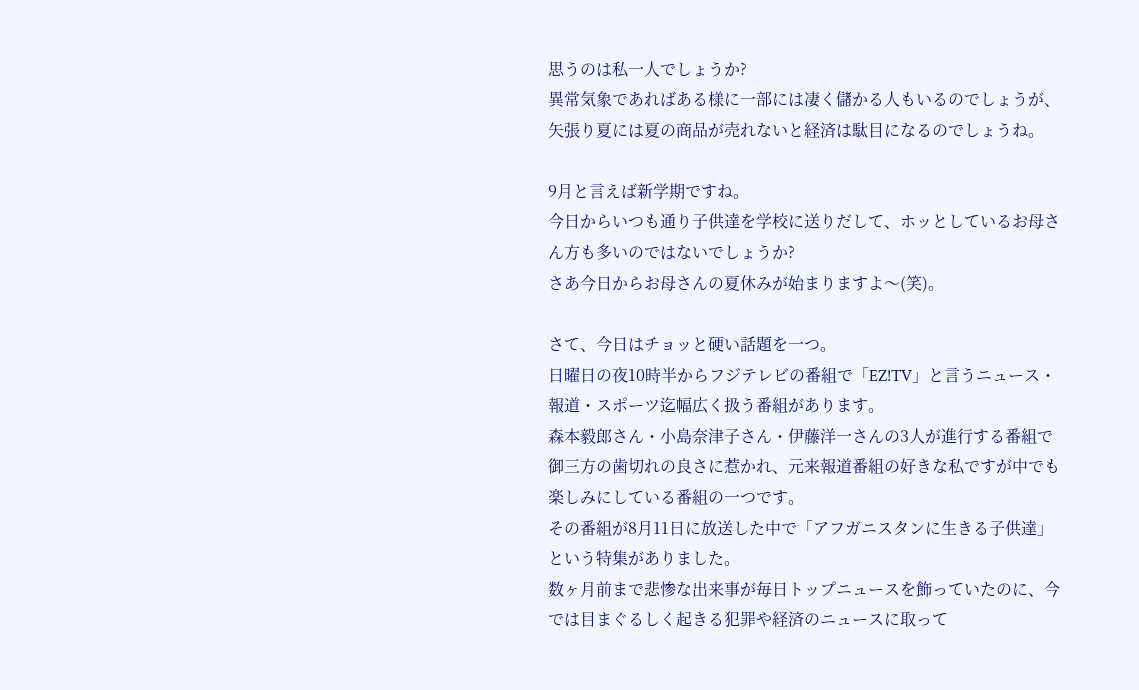思うのは私一人でしょうか?
異常気象であればある様に一部には凄く儲かる人もいるのでしょうが、矢張り夏には夏の商品が売れないと経済は駄目になるのでしょうね。

9月と言えば新学期ですね。
今日からいつも通り子供達を学校に送りだして、ホッとしているお母さん方も多いのではないでしょうか?
さあ今日からお母さんの夏休みが始まりますよ〜(笑)。

さて、今日はチョッと硬い話題を一つ。
日曜日の夜10時半からフジテレビの番組で「EZ!TV」と言うニュース・報道・スポーツ迄幅広く扱う番組があります。
森本毅郎さん・小島奈津子さん・伊藤洋一さんの3人が進行する番組で御三方の歯切れの良さに惹かれ、元来報道番組の好きな私ですが中でも楽しみにしている番組の一つです。
その番組が8月11日に放送した中で「アフガニスタンに生きる子供達」という特集がありました。
数ヶ月前まで悲惨な出来事が毎日トップニュースを飾っていたのに、今では目まぐるしく起きる犯罪や経済のニュースに取って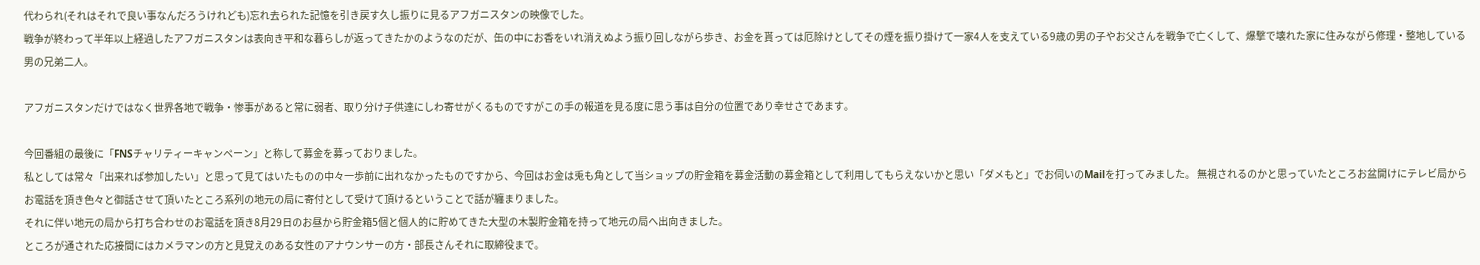代わられ(それはそれで良い事なんだろうけれども)忘れ去られた記憶を引き戻す久し振りに見るアフガニスタンの映像でした。
戦争が終わって半年以上経過したアフガニスタンは表向き平和な暮らしが返ってきたかのようなのだが、缶の中にお香をいれ消えぬよう振り回しながら歩き、お金を貰っては厄除けとしてその煙を振り掛けて一家4人を支えている9歳の男の子やお父さんを戦争で亡くして、爆撃で壊れた家に住みながら修理・整地している男の兄弟二人。

アフガニスタンだけではなく世界各地で戦争・惨事があると常に弱者、取り分け子供達にしわ寄せがくるものですがこの手の報道を見る度に思う事は自分の位置であり幸せさであます。

今回番組の最後に「FNSチャリティーキャンペーン」と称して募金を募っておりました。
私としては常々「出来れば参加したい」と思って見てはいたものの中々一歩前に出れなかったものですから、今回はお金は兎も角として当ショップの貯金箱を募金活動の募金箱として利用してもらえないかと思い「ダメもと」でお伺いのMailを打ってみました。 無視されるのかと思っていたところお盆開けにテレビ局からお電話を頂き色々と御話させて頂いたところ系列の地元の局に寄付として受けて頂けるということで話が纏まりました。
それに伴い地元の局から打ち合わせのお電話を頂き8月29日のお昼から貯金箱5個と個人的に貯めてきた大型の木製貯金箱を持って地元の局へ出向きました。
ところが通された応接間にはカメラマンの方と見覚えのある女性のアナウンサーの方・部長さんそれに取締役まで。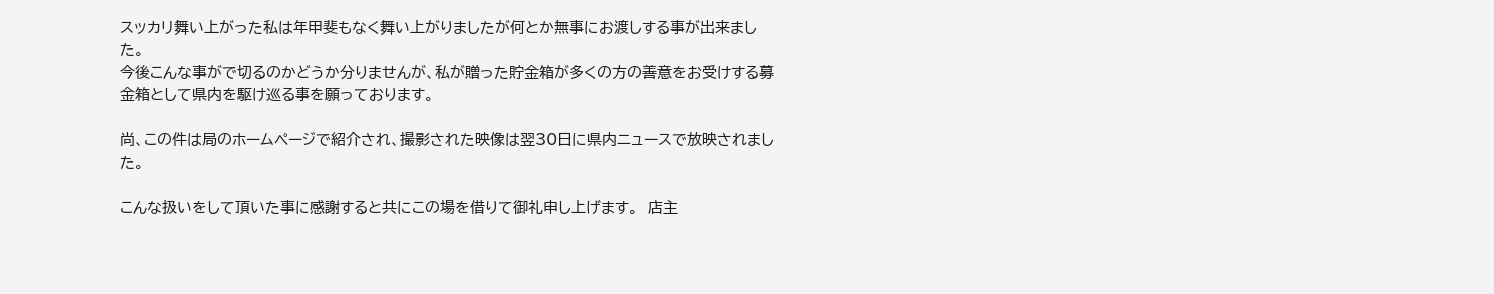スッカリ舞い上がった私は年甲斐もなく舞い上がりましたが何とか無事にお渡しする事が出来ました。
今後こんな事がで切るのかどうか分りませんが、私が贈った貯金箱が多くの方の善意をお受けする募金箱として県内を駆け巡る事を願っております。

尚、この件は局のホームページで紹介され、撮影された映像は翌30日に県内ニュースで放映されました。

こんな扱いをして頂いた事に感謝すると共にこの場を借りて御礼申し上げます。  店主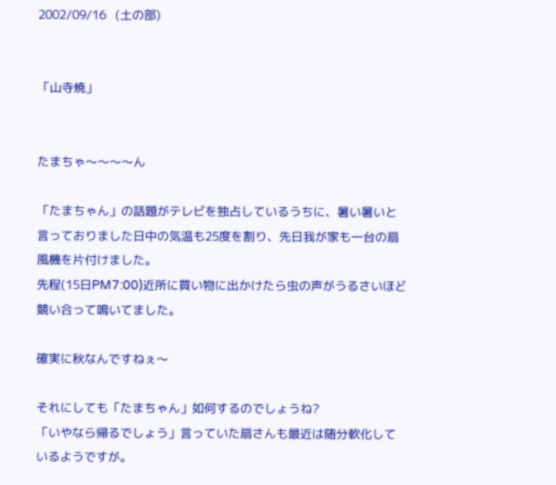2002/09/16   (土の部)


「山寺焼」


たまちゃ〜〜〜〜ん

「たまちゃん」の話題がテレビを独占しているうちに、暑い暑いと言っておりました日中の気温も25度を割り、先日我が家も一台の扇風機を片付けました。
先程(15日PM7:00)近所に買い物に出かけたら虫の声がうるさいほど競い合って鳴いてました。

確実に秋なんですねぇ〜

それにしても「たまちゃん」如何するのでしょうね?
「いやなら帰るでしょう」言っていた扇さんも最近は随分軟化しているようですが。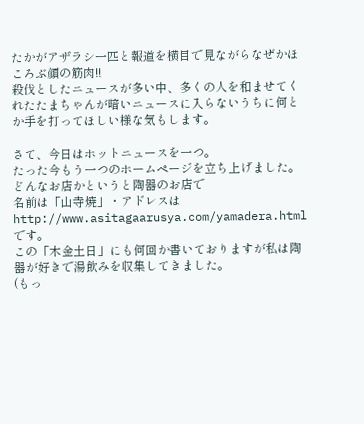たかがアザラシ一匹と報道を横目で見ながらなぜかほころぶ顔の筋肉!!
殺伐としたニュースが多い中、多くの人を和ませてくれたたまちゃんが暗いニュースに入らないうちに何とか手を打ってほしい様な気もします。

さて、今日はホットニュースを一つ。
たった今もう一つのホームページを立ち上げました。
どんなお店かというと陶器のお店で
名前は「山寺焼」・アドレスはhttp://www.asitagaarusya.com/yamadera.html です。
この「木金土日」にも何回か書いておりますが私は陶器が好きで湯飲みを収集してきました。
(もっ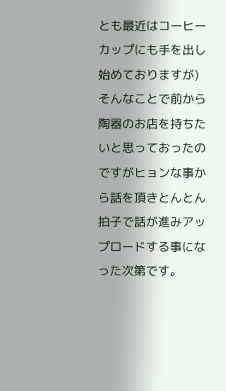とも最近はコーヒーカップにも手を出し始めておりますが)
そんなことで前から陶器のお店を持ちたいと思っておったのですがヒョンな事から話を頂きとんとん拍子で話が進みアップロードする事になった次第です。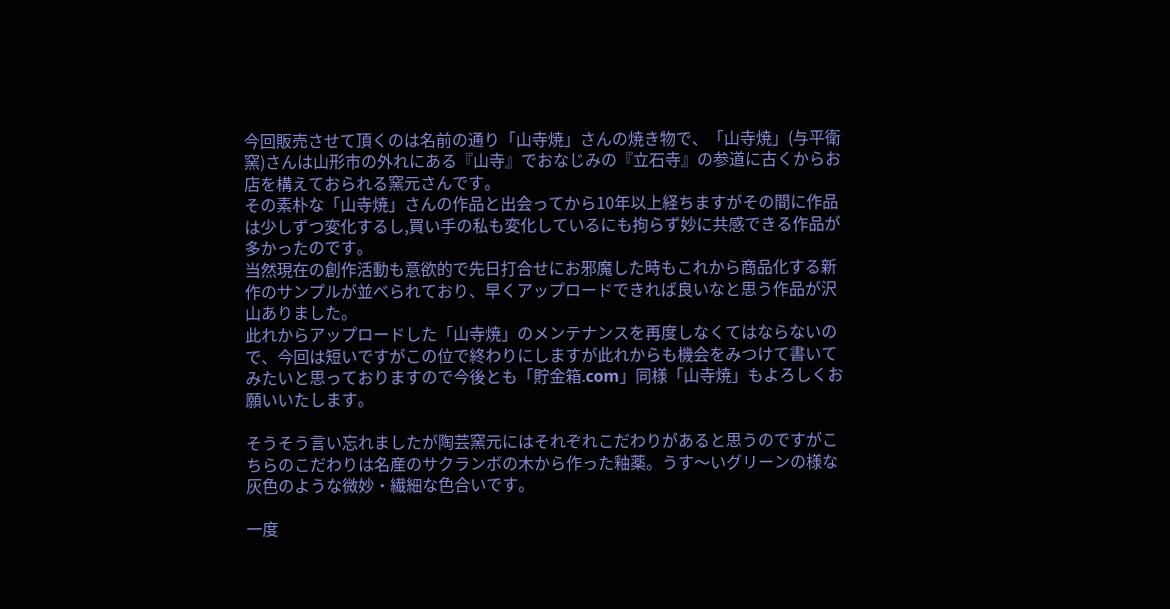今回販売させて頂くのは名前の通り「山寺焼」さんの焼き物で、「山寺焼」(与平衛窯)さんは山形市の外れにある『山寺』でおなじみの『立石寺』の参道に古くからお店を構えておられる窯元さんです。
その素朴な「山寺焼」さんの作品と出会ってから10年以上経ちますがその間に作品は少しずつ変化するし,買い手の私も変化しているにも拘らず妙に共感できる作品が多かったのです。
当然現在の創作活動も意欲的で先日打合せにお邪魔した時もこれから商品化する新作のサンプルが並べられており、早くアップロードできれば良いなと思う作品が沢山ありました。
此れからアップロードした「山寺焼」のメンテナンスを再度しなくてはならないので、今回は短いですがこの位で終わりにしますが此れからも機会をみつけて書いてみたいと思っておりますので今後とも「貯金箱.com」同様「山寺焼」もよろしくお願いいたします。

そうそう言い忘れましたが陶芸窯元にはそれぞれこだわりがあると思うのですがこちらのこだわりは名産のサクランボの木から作った釉薬。うす〜いグリーンの様な灰色のような微妙・繊細な色合いです。

一度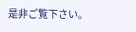是非ご覧下さい。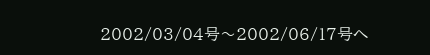2002/03/04号〜2002/06/17号へ